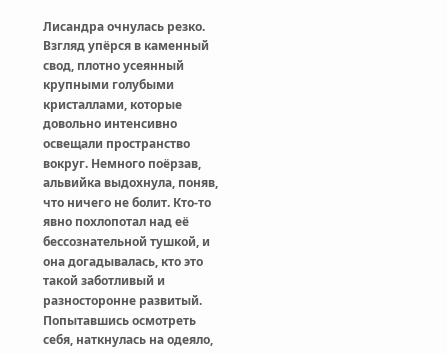Лисандра очнулась резко. Взгляд упёрся в каменный свод, плотно усеянный крупными голубыми кристаллами, которые довольно интенсивно освещали пространство вокруг. Немного поёрзав, альвийка выдохнула, поняв, что ничего не болит. Кто-то явно похлопотал над её бессознательной тушкой, и она догадывалась, кто это такой заботливый и разносторонне развитый. Попытавшись осмотреть себя, наткнулась на одеяло,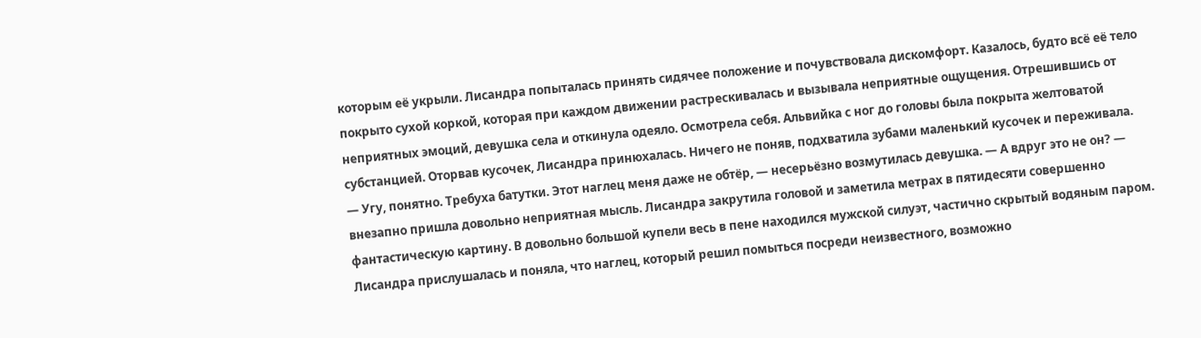которым её укрыли. Лисандра попыталась принять сидячее положение и почувствовала дискомфорт. Казалось, будто всё её тело покрыто сухой коркой, которая при каждом движении растрескивалась и вызывала неприятные ощущения. Отрешившись от неприятных эмоций, девушка села и откинула одеяло. Осмотрела себя. Альвийка с ног до головы была покрыта желтоватой субстанцией. Оторвав кусочек, Лисандра принюхалась. Ничего не поняв, подхватила зубами маленький кусочек и переживала.
— Угу, понятно. Требуха батутки. Этот наглец меня даже не обтёр, — несерьёзно возмутилась девушка. — А вдруг это не он? — внезапно пришла довольно неприятная мысль. Лисандра закрутила головой и заметила метрах в пятидесяти совершенно фантастическую картину. В довольно большой купели весь в пене находился мужской силуэт, частично скрытый водяным паром. Лисандра прислушалась и поняла, что наглец, который решил помыться посреди неизвестного, возможно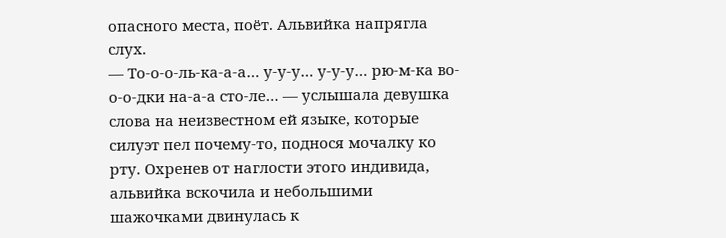опасного места, поёт. Альвийка напрягла слух.
— То-о-о-ль-ка-а-а… у-у-у… у-у-у… рю-м-ка во-о-о-дки на-а-а сто-ле… — услышала девушка слова на неизвестном ей языке, которые силуэт пел почему-то, поднося мочалку ко рту. Охренев от наглости этого индивида, альвийка вскочила и небольшими шажочками двинулась к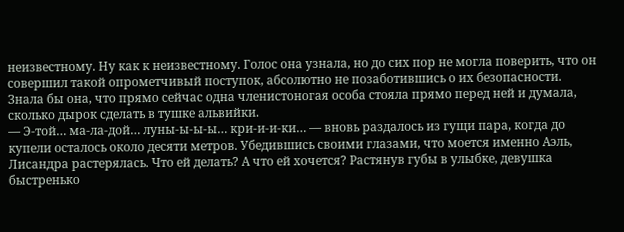неизвестному. Ну как к неизвестному. Голос она узнала, но до сих пор не могла поверить, что он совершил такой опрометчивый поступок, абсолютно не позаботившись о их безопасности. Знала бы она, что прямо сейчас одна членистоногая особа стояла прямо перед ней и думала, сколько дырок сделать в тушке альвийки.
— Э-той… ма-ла-дой… луны-ы-ы-ы… кри-и-и-ки… — вновь раздалось из гущи пара, когда до купели осталось около десяти метров. Убедившись своими глазами, что моется именно Аэль, Лисандра растерялась. Что ей делать? А что ей хочется? Растянув губы в улыбке, девушка быстренько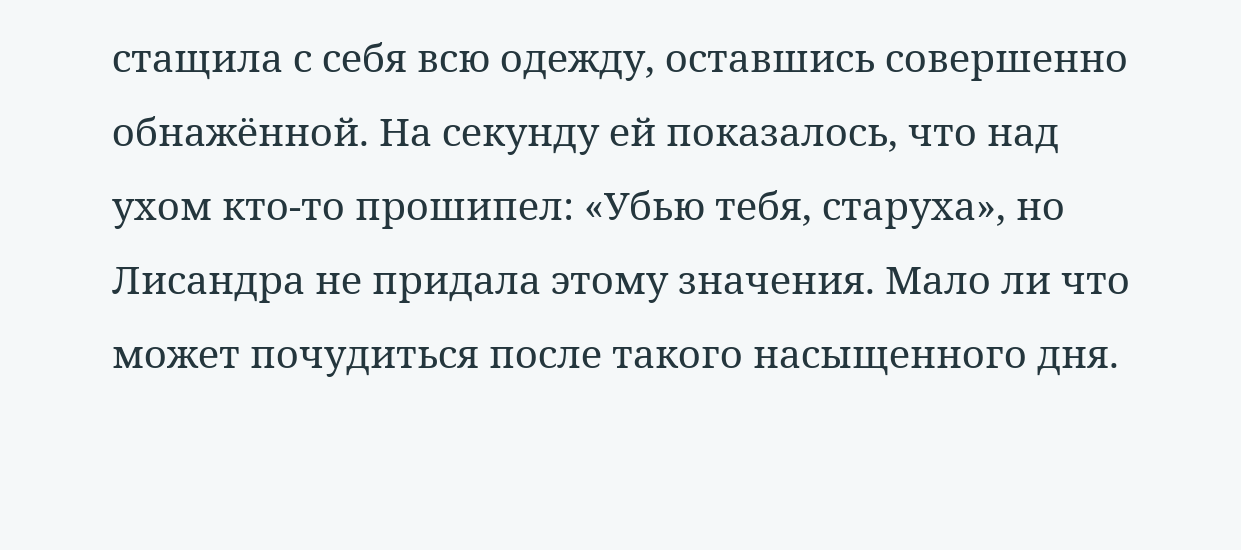стащила с себя всю одежду, оставшись совершенно обнажённой. На секунду ей показалось, что над ухом кто-то прошипел: «Убью тебя, старуха», но Лисандра не придала этому значения. Мало ли что может почудиться после такого насыщенного дня.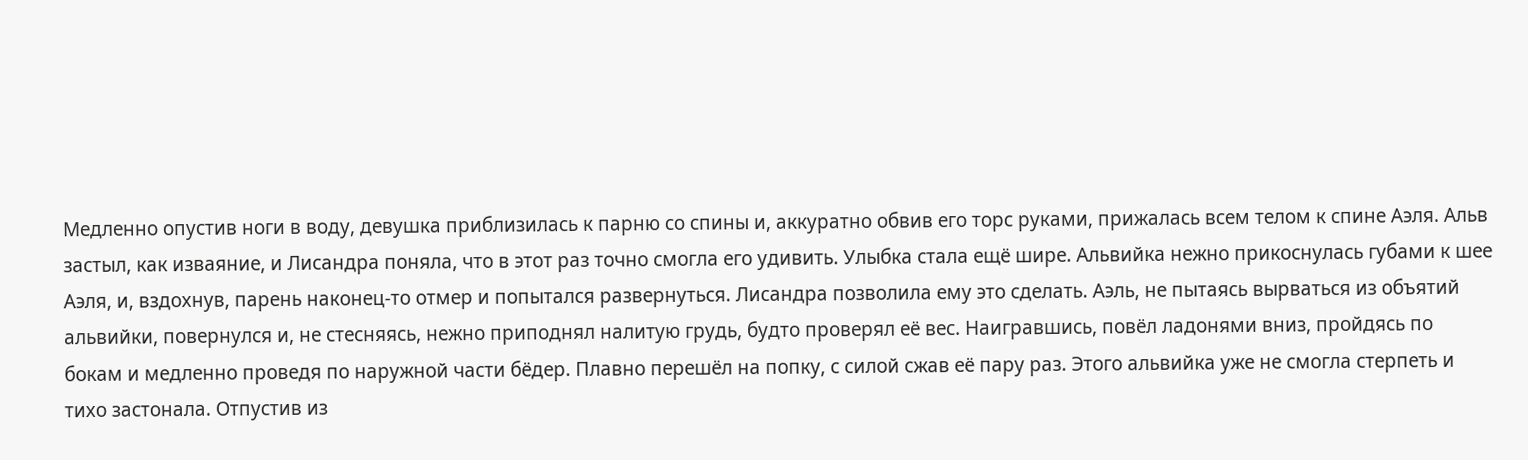Медленно опустив ноги в воду, девушка приблизилась к парню со спины и, аккуратно обвив его торс руками, прижалась всем телом к спине Аэля. Альв застыл, как изваяние, и Лисандра поняла, что в этот раз точно смогла его удивить. Улыбка стала ещё шире. Альвийка нежно прикоснулась губами к шее Аэля, и, вздохнув, парень наконец-то отмер и попытался развернуться. Лисандра позволила ему это сделать. Аэль, не пытаясь вырваться из объятий альвийки, повернулся и, не стесняясь, нежно приподнял налитую грудь, будто проверял её вес. Наигравшись, повёл ладонями вниз, пройдясь по бокам и медленно проведя по наружной части бёдер. Плавно перешёл на попку, с силой сжав её пару раз. Этого альвийка уже не смогла стерпеть и тихо застонала. Отпустив из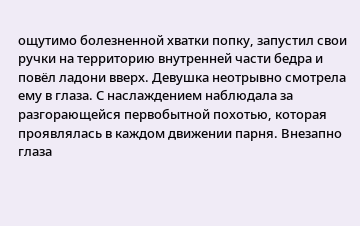ощутимо болезненной хватки попку, запустил свои ручки на территорию внутренней части бедра и повёл ладони вверх. Девушка неотрывно смотрела ему в глаза. С наслаждением наблюдала за разгорающейся первобытной похотью, которая проявлялась в каждом движении парня. Внезапно глаза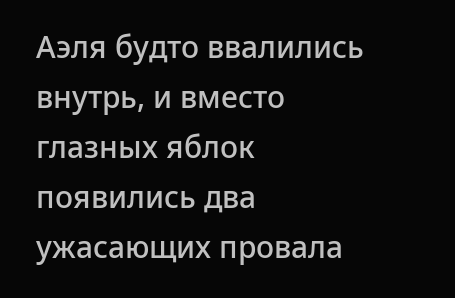Аэля будто ввалились внутрь, и вместо глазных яблок появились два ужасающих провала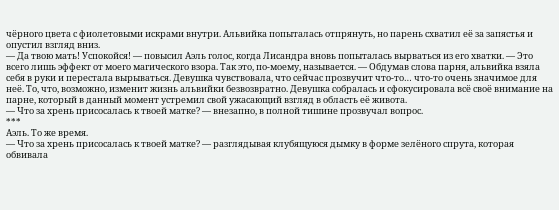чёрного цвета с фиолетовыми искрами внутри. Альвийка попыталась отпрянуть, но парень схватил её за запястья и опустил взгляд вниз.
— Да твою мать! Успокойся! — повысил Аэль голос, когда Лисандра вновь попыталась вырваться из его хватки. — Это всего лишь эффект от моего магического взора. Так это, по-моему, называется. — Обдумав слова парня, альвийка взяла себя в руки и перестала вырываться. Девушка чувствовала, что сейчас прозвучит что-то… что-то очень значимое для неё. То, что, возможно, изменит жизнь альвийки безвозвратно. Девушка собралась и сфокусировала всё своё внимание на парне, который в данный момент устремил свой ужасающий взгляд в область её живота.
— Что за хрень присосалась к твоей матке? — внезапно, в полной тишине прозвучал вопрос.
***
Аэль. То же время.
— Что за хрень присосалась к твоей матке? — разглядывая клубящуюся дымку в форме зелёного спрута, которая обвивала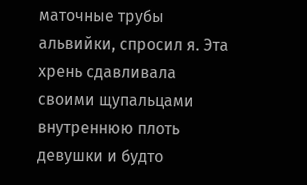маточные трубы альвийки, спросил я. Эта хрень сдавливала своими щупальцами внутреннюю плоть девушки и будто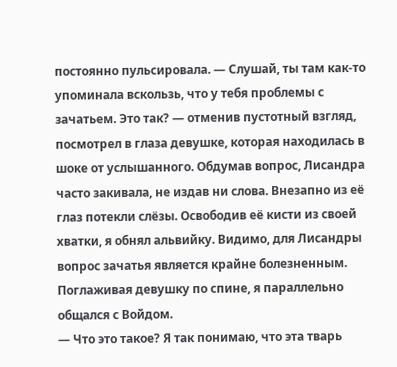постоянно пульсировала. — Слушай, ты там как-то упоминала вскользь, что у тебя проблемы с зачатьем. Это так? — отменив пустотный взгляд, посмотрел в глаза девушке, которая находилась в шоке от услышанного. Обдумав вопрос, Лисандра часто закивала, не издав ни слова. Внезапно из её глаз потекли слёзы. Освободив её кисти из своей хватки, я обнял альвийку. Видимо, для Лисандры вопрос зачатья является крайне болезненным. Поглаживая девушку по спине, я параллельно общался с Войдом.
— Что это такое? Я так понимаю, что эта тварь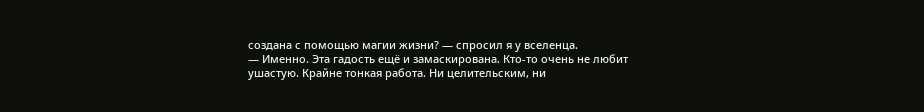создана с помощью магии жизни? — спросил я у вселенца.
— Именно. Эта гадость ещё и замаскирована. Кто-то очень не любит ушастую. Крайне тонкая работа. Ни целительским, ни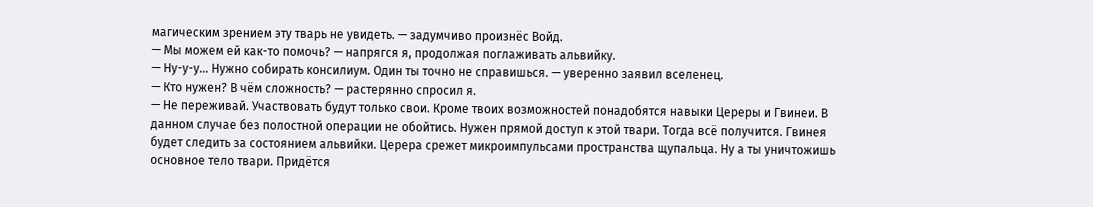магическим зрением эту тварь не увидеть. — задумчиво произнёс Войд.
— Мы можем ей как-то помочь? — напрягся я, продолжая поглаживать альвийку.
— Ну-у-у… Нужно собирать консилиум. Один ты точно не справишься. — уверенно заявил вселенец.
— Кто нужен? В чём сложность? — растерянно спросил я.
— Не переживай. Участвовать будут только свои. Кроме твоих возможностей понадобятся навыки Цереры и Гвинеи. В данном случае без полостной операции не обойтись. Нужен прямой доступ к этой твари. Тогда всё получится. Гвинея будет следить за состоянием альвийки. Церера срежет микроимпульсами пространства щупальца. Ну а ты уничтожишь основное тело твари. Придётся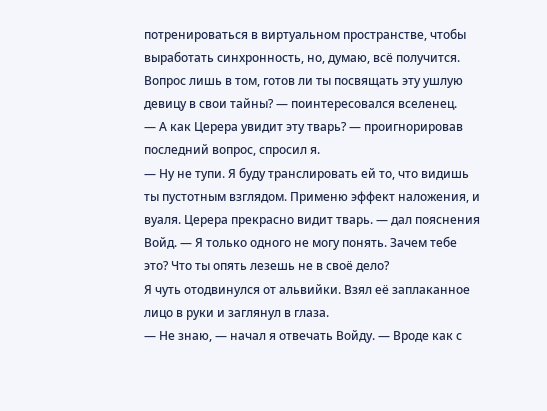потренироваться в виртуальном пространстве, чтобы выработать синхронность, но, думаю, всё получится. Вопрос лишь в том, готов ли ты посвящать эту ушлую девицу в свои тайны? — поинтересовался вселенец.
— А как Церера увидит эту тварь? — проигнорировав последний вопрос, спросил я.
— Ну не тупи. Я буду транслировать ей то, что видишь ты пустотным взглядом. Применю эффект наложения, и вуаля. Церера прекрасно видит тварь. — дал пояснения Войд. — Я только одного не могу понять. Зачем тебе это? Что ты опять лезешь не в своё дело?
Я чуть отодвинулся от альвийки. Взял её заплаканное лицо в руки и заглянул в глаза.
— Не знаю, — начал я отвечать Войду. — Вроде как с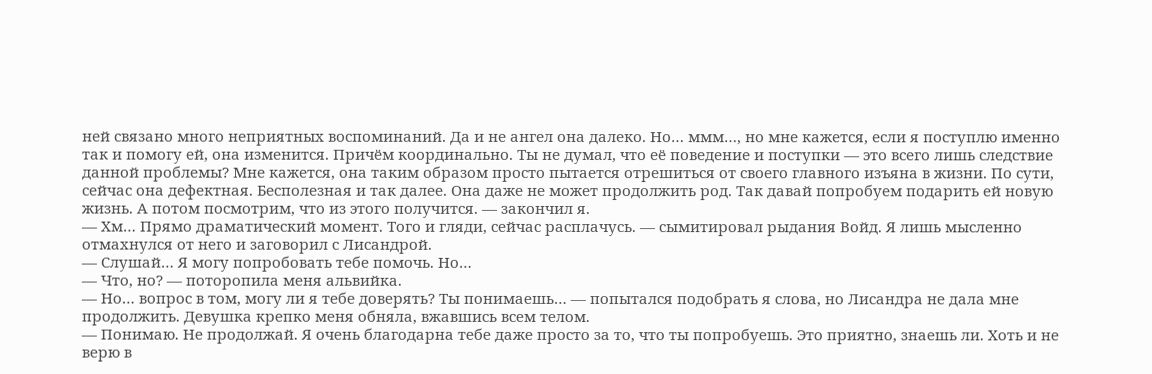ней связано много неприятных воспоминаний. Да и не ангел она далеко. Но… ммм…, но мне кажется, если я поступлю именно так и помогу ей, она изменится. Причём координально. Ты не думал, что её поведение и поступки — это всего лишь следствие данной проблемы? Мне кажется, она таким образом просто пытается отрешиться от своего главного изъяна в жизни. По сути, сейчас она дефектная. Бесполезная и так далее. Она даже не может продолжить род. Так давай попробуем подарить ей новую жизнь. А потом посмотрим, что из этого получится. — закончил я.
— Хм… Прямо драматический момент. Того и гляди, сейчас расплачусь. — сымитировал рыдания Войд. Я лишь мысленно отмахнулся от него и заговорил с Лисандрой.
— Слушай… Я могу попробовать тебе помочь. Но…
— Что, но? — поторопила меня альвийка.
— Но… вопрос в том, могу ли я тебе доверять? Ты понимаешь… — попытался подобрать я слова, но Лисандра не дала мне продолжить. Девушка крепко меня обняла, вжавшись всем телом.
— Понимаю. Не продолжай. Я очень благодарна тебе даже просто за то, что ты попробуешь. Это приятно, знаешь ли. Хоть и не верю в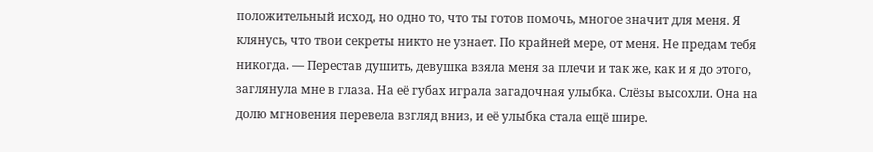положительный исход, но одно то, что ты готов помочь, многое значит для меня. Я клянусь, что твои секреты никто не узнает. По крайней мере, от меня. Не предам тебя никогда. — Перестав душить, девушка взяла меня за плечи и так же, как и я до этого, заглянула мне в глаза. На её губах играла загадочная улыбка. Слёзы высохли. Она на долю мгновения перевела взгляд вниз, и её улыбка стала ещё шире.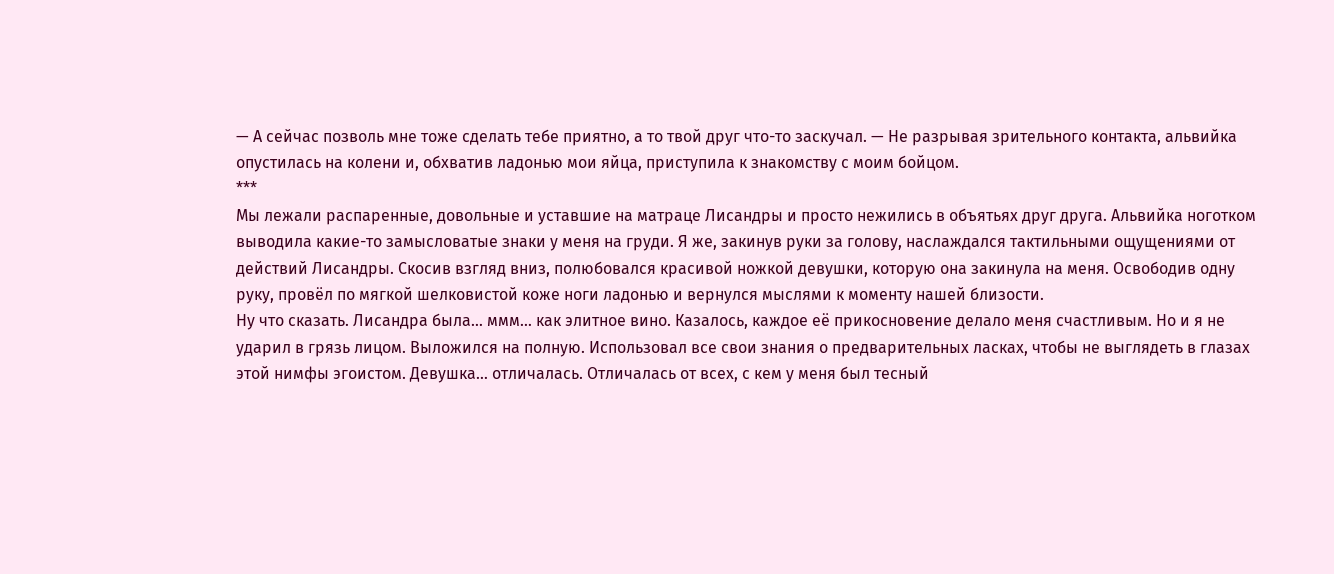— А сейчас позволь мне тоже сделать тебе приятно, а то твой друг что-то заскучал. — Не разрывая зрительного контакта, альвийка опустилась на колени и, обхватив ладонью мои яйца, приступила к знакомству с моим бойцом.
***
Мы лежали распаренные, довольные и уставшие на матраце Лисандры и просто нежились в объятьях друг друга. Альвийка ноготком выводила какие-то замысловатые знаки у меня на груди. Я же, закинув руки за голову, наслаждался тактильными ощущениями от действий Лисандры. Скосив взгляд вниз, полюбовался красивой ножкой девушки, которую она закинула на меня. Освободив одну руку, провёл по мягкой шелковистой коже ноги ладонью и вернулся мыслями к моменту нашей близости.
Ну что сказать. Лисандра была… ммм… как элитное вино. Казалось, каждое её прикосновение делало меня счастливым. Но и я не ударил в грязь лицом. Выложился на полную. Использовал все свои знания о предварительных ласках, чтобы не выглядеть в глазах этой нимфы эгоистом. Девушка… отличалась. Отличалась от всех, с кем у меня был тесный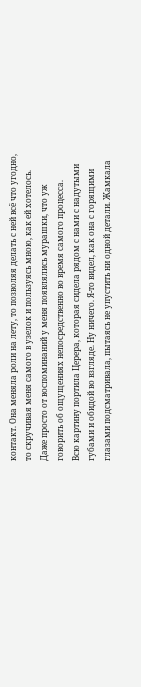контакт. Она меняла роли на лету, то позволяя делать с ней всё что угодно, то скручивая меня самого в узелок и пользуясь мною, как ей хотелось. Даже просто от воспоминаний у меня появлялись мурашки, что уж говорить об ощущениях непосредственно во время самого процесса.
Всю картину портила Церера, которая сидела рядом с нами с надутыми губами и обидой во взгляде. Ну ничего. Я-то видел, как она с горящими глазами подсматривала, пытаясь не упустить ни одной детали. Жамкала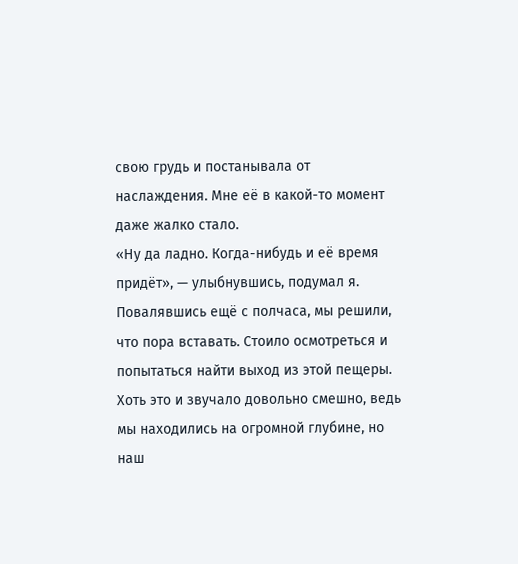свою грудь и постанывала от наслаждения. Мне её в какой-то момент даже жалко стало.
«Ну да ладно. Когда-нибудь и её время придёт», — улыбнувшись, подумал я.
Повалявшись ещё с полчаса, мы решили, что пора вставать. Стоило осмотреться и попытаться найти выход из этой пещеры. Хоть это и звучало довольно смешно, ведь мы находились на огромной глубине, но наш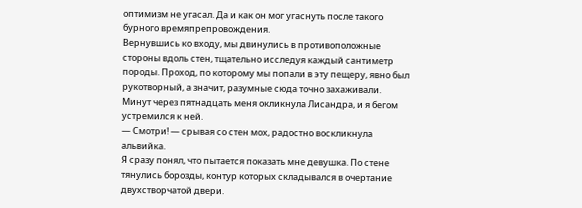оптимизм не угасал. Да и как он мог угаснуть после такого бурного времяпрепровождения.
Вернувшись ко входу, мы двинулись в противоположные стороны вдоль стен, тщательно исследуя каждый сантиметр породы. Проход, по которому мы попали в эту пещеру, явно был рукотворный, а значит, разумные сюда точно захаживали. Минут через пятнадцать меня окликнула Лисандра, и я бегом устремился к ней.
— Смотри! — срывая со стен мох, радостно воскликнула альвийка.
Я сразу понял, что пытается показать мне девушка. По стене тянулись борозды, контур которых складывался в очертание двухстворчатой двери.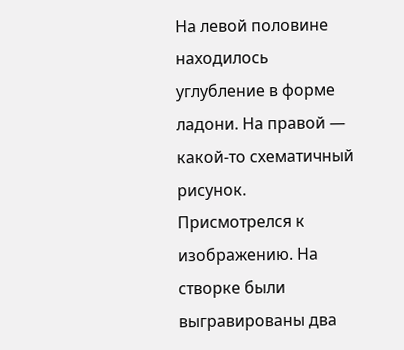На левой половине находилось углубление в форме ладони. На правой — какой-то схематичный рисунок. Присмотрелся к изображению. На створке были выгравированы два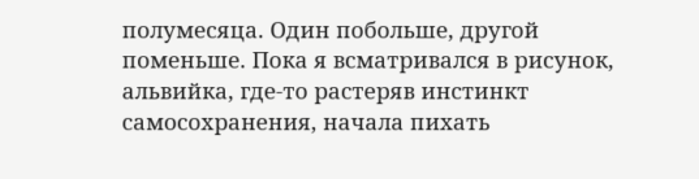полумесяца. Один побольше, другой поменьше. Пока я всматривался в рисунок, альвийка, где-то растеряв инстинкт самосохранения, начала пихать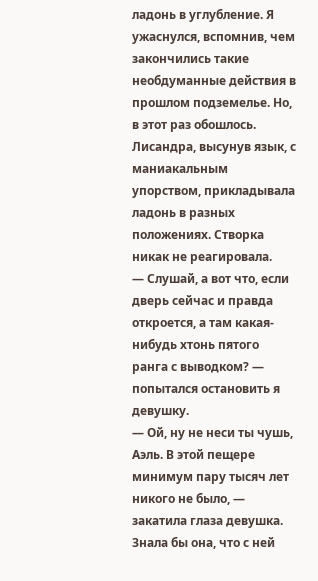ладонь в углубление. Я ужаснулся, вспомнив, чем закончились такие необдуманные действия в прошлом подземелье. Но, в этот раз обошлось. Лисандра, высунув язык, с маниакальным упорством, прикладывала ладонь в разных положениях. Створка никак не реагировала.
— Слушай, а вот что, если дверь сейчас и правда откроется, а там какая-нибудь хтонь пятого ранга с выводком? — попытался остановить я девушку.
— Ой, ну не неси ты чушь, Аэль. В этой пещере минимум пару тысяч лет никого не было, — закатила глаза девушка. Знала бы она, что с ней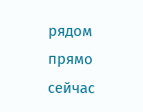рядом прямо сейчас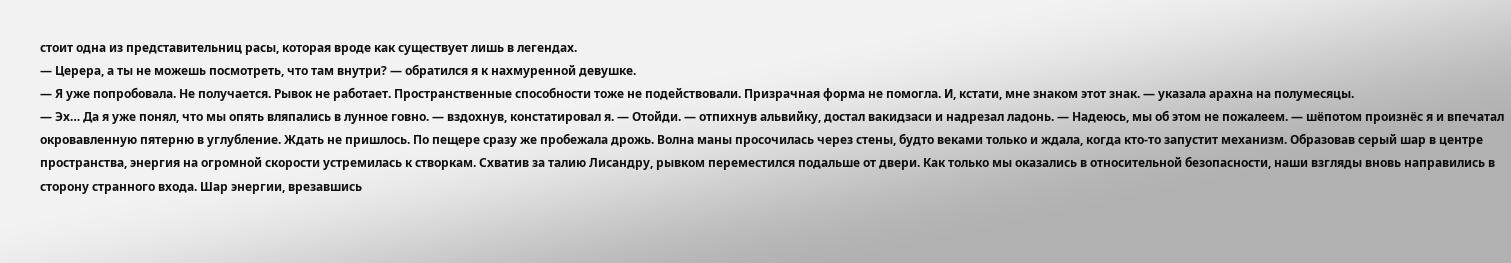стоит одна из представительниц расы, которая вроде как существует лишь в легендах.
— Церера, а ты не можешь посмотреть, что там внутри? — обратился я к нахмуренной девушке.
— Я уже попробовала. Не получается. Рывок не работает. Пространственные способности тоже не подействовали. Призрачная форма не помогла. И, кстати, мне знаком этот знак. — указала арахна на полумесяцы.
— Эх… Да я уже понял, что мы опять вляпались в лунное говно. — вздохнув, констатировал я. — Отойди. — отпихнув альвийку, достал вакидзаси и надрезал ладонь. — Надеюсь, мы об этом не пожалеем. — шёпотом произнёс я и впечатал окровавленную пятерню в углубление. Ждать не пришлось. По пещере сразу же пробежала дрожь. Волна маны просочилась через стены, будто веками только и ждала, когда кто-то запустит механизм. Образовав серый шар в центре пространства, энергия на огромной скорости устремилась к створкам. Схватив за талию Лисандру, рывком переместился подальше от двери. Как только мы оказались в относительной безопасности, наши взгляды вновь направились в сторону странного входа. Шар энергии, врезавшись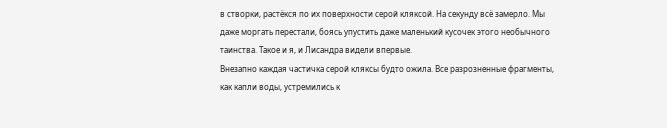в створки, растёкся по их поверхности серой кляксой. На секунду всё замерло. Мы даже моргать перестали, боясь упустить даже маленький кусочек этого необычного таинства. Такое и я, и Лисандра видели впервые.
Внезапно каждая частичка серой кляксы будто ожила. Все разрозненные фрагменты, как капли воды, устремились к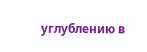углублению в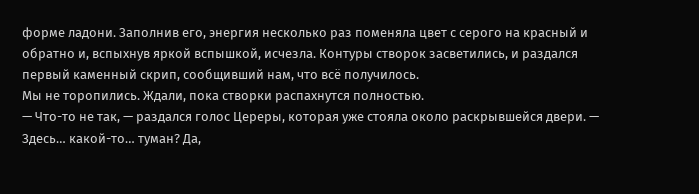форме ладони. Заполнив его, энергия несколько раз поменяла цвет с серого на красный и обратно и, вспыхнув яркой вспышкой, исчезла. Контуры створок засветились, и раздался первый каменный скрип, сообщивший нам, что всё получилось.
Мы не торопились. Ждали, пока створки распахнутся полностью.
— Что-то не так, — раздался голос Цереры, которая уже стояла около раскрывшейся двери. — Здесь… какой-то… туман? Да,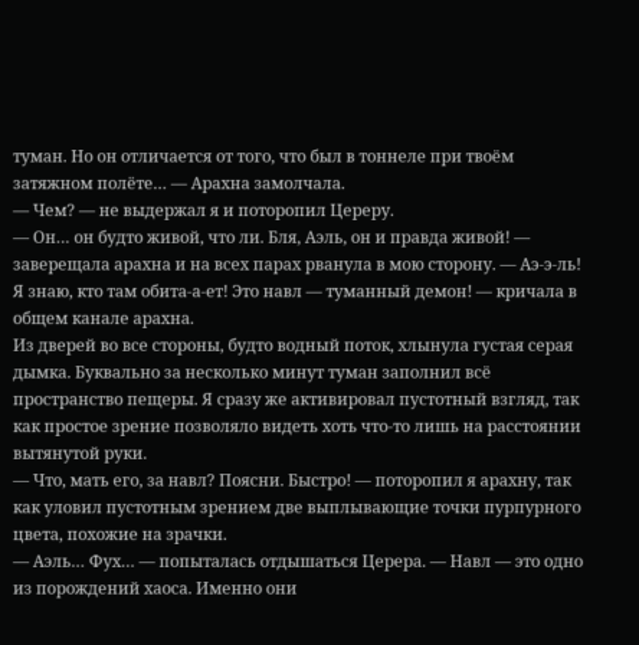туман. Но он отличается от того, что был в тоннеле при твоём затяжном полёте… — Арахна замолчала.
— Чем? — не выдержал я и поторопил Цереру.
— Он… он будто живой, что ли. Бля, Аэль, он и правда живой! — заверещала арахна и на всех парах рванула в мою сторону. — Аэ-э-ль! Я знаю, кто там обита-а-ет! Это навл — туманный демон! — кричала в общем канале арахна.
Из дверей во все стороны, будто водный поток, хлынула густая серая дымка. Буквально за несколько минут туман заполнил всё пространство пещеры. Я сразу же активировал пустотный взгляд, так как простое зрение позволяло видеть хоть что-то лишь на расстоянии вытянутой руки.
— Что, мать его, за навл? Поясни. Быстро! — поторопил я арахну, так как уловил пустотным зрением две выплывающие точки пурпурного цвета, похожие на зрачки.
— Аэль… Фух… — попыталась отдышаться Церера. — Навл — это одно из порождений хаоса. Именно они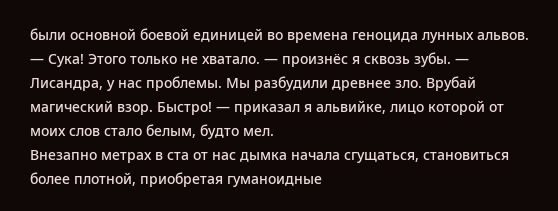были основной боевой единицей во времена геноцида лунных альвов.
— Сука! Этого только не хватало. — произнёс я сквозь зубы. — Лисандра, у нас проблемы. Мы разбудили древнее зло. Врубай магический взор. Быстро! — приказал я альвийке, лицо которой от моих слов стало белым, будто мел.
Внезапно метрах в ста от нас дымка начала сгущаться, становиться более плотной, приобретая гуманоидные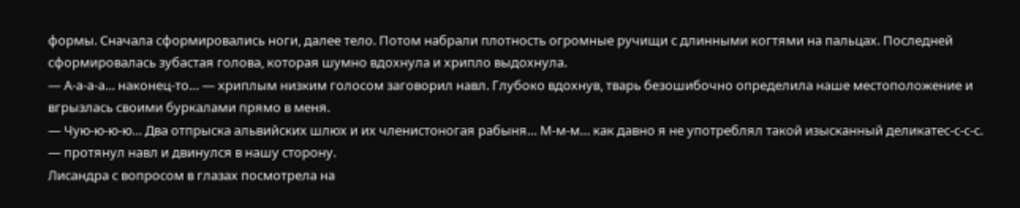формы. Сначала сформировались ноги, далее тело. Потом набрали плотность огромные ручищи с длинными когтями на пальцах. Последней сформировалась зубастая голова, которая шумно вдохнула и хрипло выдохнула.
— А-а-а-а… наконец-то… — хриплым низким голосом заговорил навл. Глубоко вдохнув, тварь безошибочно определила наше местоположение и вгрызлась своими буркалами прямо в меня.
— Чую-ю-ю-ю… Два отпрыска альвийских шлюх и их членистоногая рабыня… М-м-м… как давно я не употреблял такой изысканный деликатес-с-с-с. — протянул навл и двинулся в нашу сторону.
Лисандра с вопросом в глазах посмотрела на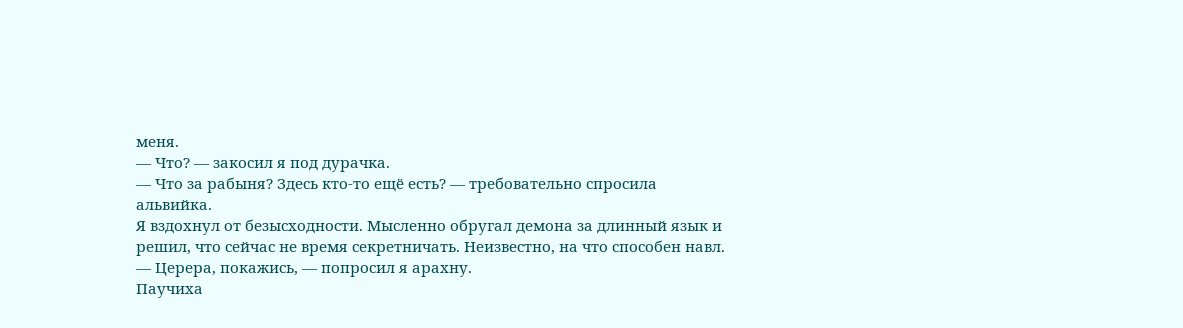меня.
— Что? — закосил я под дурачка.
— Что за рабыня? Здесь кто-то ещё есть? — требовательно спросила альвийка.
Я вздохнул от безысходности. Мысленно обругал демона за длинный язык и решил, что сейчас не время секретничать. Неизвестно, на что способен навл.
— Церера, покажись, — попросил я арахну.
Паучиха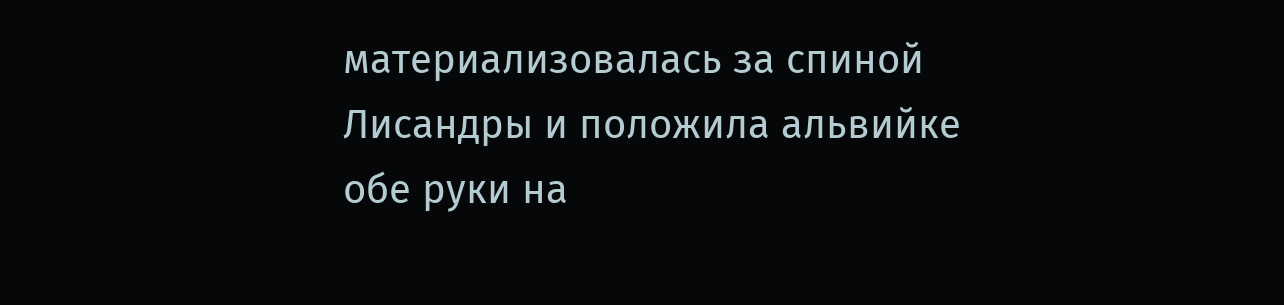материализовалась за спиной Лисандры и положила альвийке обе руки на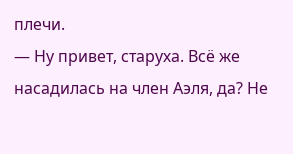плечи.
— Ну привет, старуха. Всё же насадилась на член Аэля, да? Не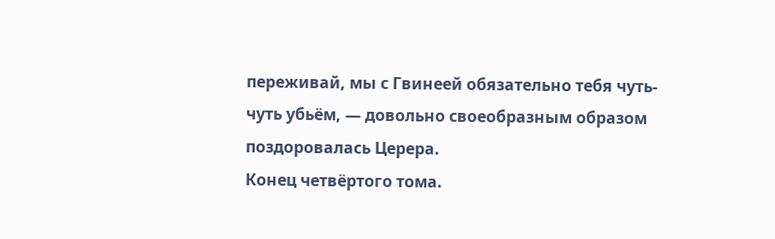переживай, мы с Гвинеей обязательно тебя чуть-чуть убьём, — довольно своеобразным образом поздоровалась Церера.
Конец четвёртого тома.